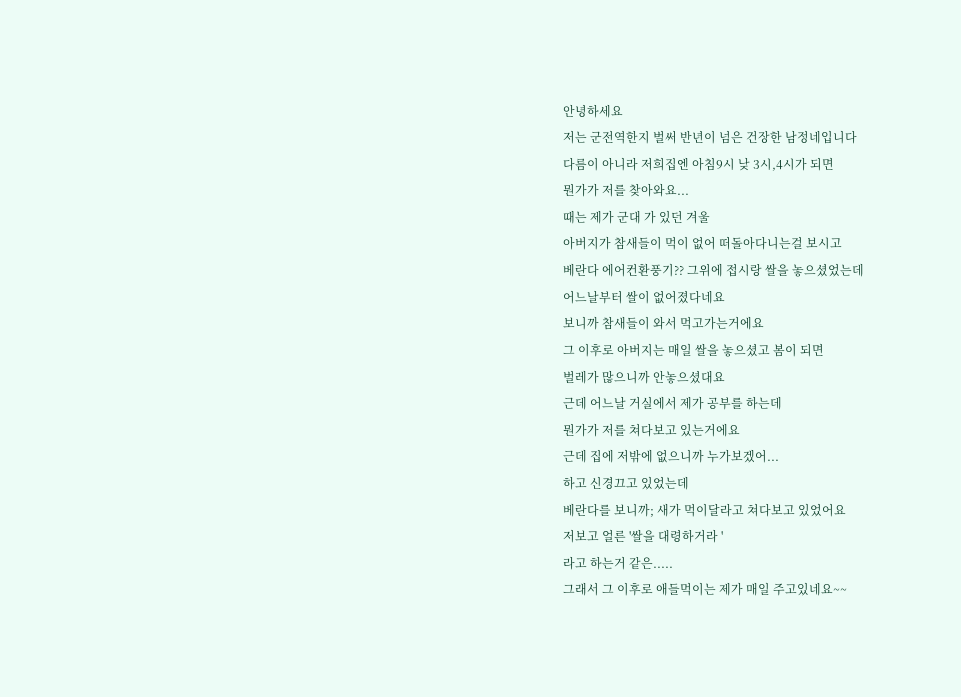안녕하세요
저는 군전역한지 벌써 반년이 넘은 건장한 남정네입니다
다름이 아니라 저희집엔 아침9시 낮 3시,4시가 되면
뭔가가 저를 찾아와요...
때는 제가 군대 가 있던 겨울
아버지가 참새들이 먹이 없어 떠돌아다니는걸 보시고
베란다 에어컨환풍기?? 그위에 접시랑 쌀을 놓으셨었는데
어느날부터 쌀이 없어졌다네요
보니까 참새들이 와서 먹고가는거에요
그 이후로 아버지는 매일 쌀을 놓으셨고 봄이 되면
벌레가 많으니까 안놓으셨대요
근데 어느날 거실에서 제가 공부를 하는데
뭔가가 저를 쳐다보고 있는거에요
근데 집에 저밖에 없으니까 누가보겠어...
하고 신경끄고 있었는데
베란다를 보니까; 새가 먹이달라고 쳐다보고 있었어요
저보고 얼른 '쌀을 대령하거라 '
라고 하는거 같은.....
그래서 그 이후로 애들먹이는 제가 매일 주고있네요~~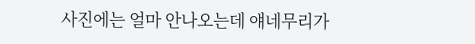사진에는 얼마 안나오는데 얘네무리가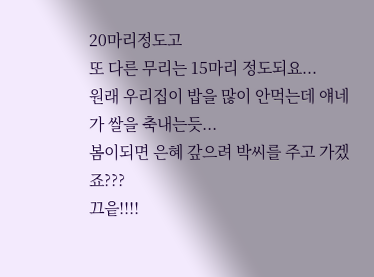20마리정도고
또 다른 무리는 15마리 정도되요...
원래 우리집이 밥을 많이 안먹는데 얘네가 쌀을 축내는듯...
봄이되면 은혜 갚으려 박씨를 주고 가겠죠???
끄읕!!!!